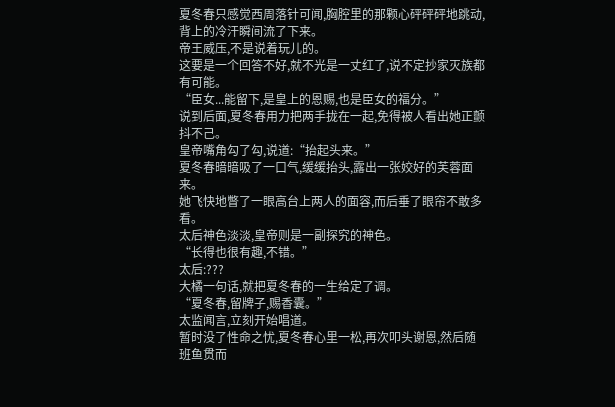夏冬春只感觉西周落针可闻,胸腔里的那颗心砰砰砰地跳动,背上的冷汗瞬间流了下来。
帝王威压,不是说着玩儿的。
这要是一个回答不好,就不光是一丈红了,说不定抄家灭族都有可能。
“臣女...能留下,是皇上的恩赐,也是臣女的福分。”
说到后面,夏冬春用力把两手拢在一起,免得被人看出她正颤抖不己。
皇帝嘴角勾了勾,说道:“抬起头来。”
夏冬春暗暗吸了一口气,缓缓抬头,露出一张姣好的芙蓉面来。
她飞快地瞥了一眼高台上两人的面容,而后垂了眼帘不敢多看。
太后神色淡淡,皇帝则是一副探究的神色。
“长得也很有趣,不错。”
太后:???
大橘一句话,就把夏冬春的一生给定了调。
“夏冬春,留牌子,赐香囊。”
太监闻言,立刻开始唱道。
暂时没了性命之忧,夏冬春心里一松,再次叩头谢恩,然后随班鱼贯而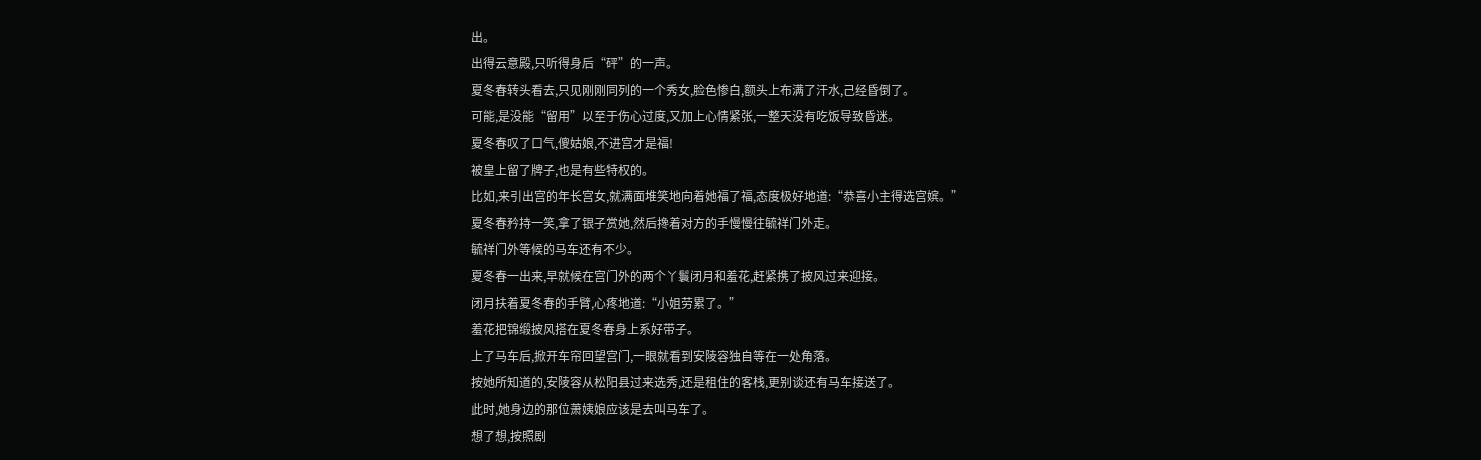出。
出得云意殿,只听得身后“砰”的一声。
夏冬春转头看去,只见刚刚同列的一个秀女,脸色惨白,额头上布满了汗水,己经昏倒了。
可能,是没能“留用”以至于伤心过度,又加上心情紧张,一整天没有吃饭导致昏迷。
夏冬春叹了口气,傻姑娘,不进宫才是福!
被皇上留了牌子,也是有些特权的。
比如,来引出宫的年长宫女,就满面堆笑地向着她福了福,态度极好地道:“恭喜小主得选宫嫔。”
夏冬春矜持一笑,拿了银子赏她,然后搀着对方的手慢慢往毓祥门外走。
毓祥门外等候的马车还有不少。
夏冬春一出来,早就候在宫门外的两个丫鬟闭月和羞花,赶紧携了披风过来迎接。
闭月扶着夏冬春的手臂,心疼地道:“小姐劳累了。”
羞花把锦缎披风搭在夏冬春身上系好带子。
上了马车后,掀开车帘回望宫门,一眼就看到安陵容独自等在一处角落。
按她所知道的,安陵容从松阳县过来选秀,还是租住的客栈,更别谈还有马车接送了。
此时,她身边的那位萧姨娘应该是去叫马车了。
想了想,按照剧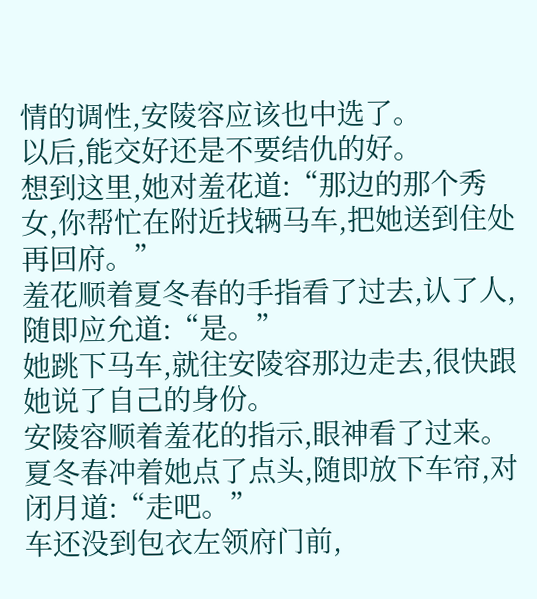情的调性,安陵容应该也中选了。
以后,能交好还是不要结仇的好。
想到这里,她对羞花道:“那边的那个秀女,你帮忙在附近找辆马车,把她送到住处再回府。”
羞花顺着夏冬春的手指看了过去,认了人,随即应允道:“是。”
她跳下马车,就往安陵容那边走去,很快跟她说了自己的身份。
安陵容顺着羞花的指示,眼神看了过来。
夏冬春冲着她点了点头,随即放下车帘,对闭月道:“走吧。”
车还没到包衣左领府门前,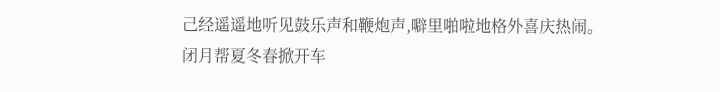己经遥遥地听见鼓乐声和鞭炮声,噼里啪啦地格外喜庆热闹。
闭月帮夏冬春掀开车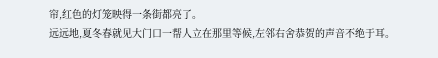帘,红色的灯笼映得一条街都亮了。
远远地,夏冬春就见大门口一帮人立在那里等候,左邻右舍恭贺的声音不绝于耳。